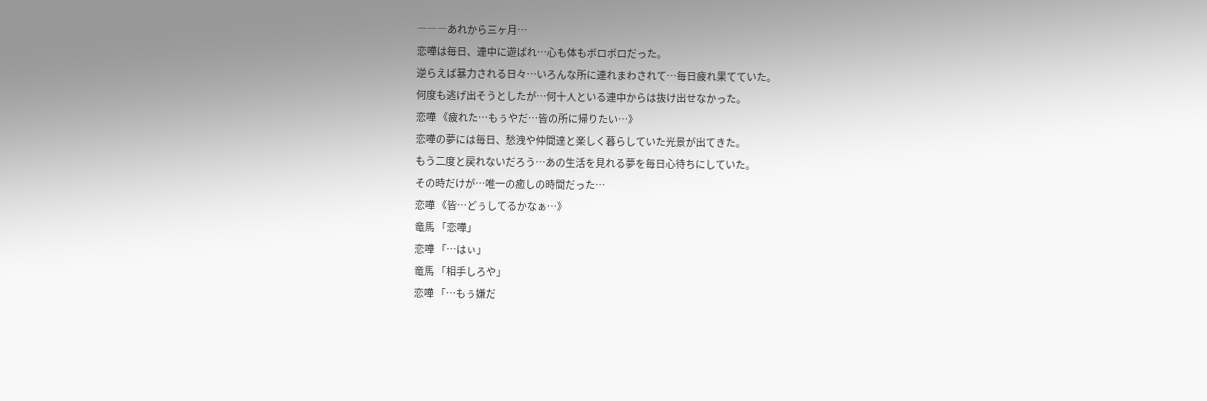―――あれから三ヶ月…
恋嘩は毎日、連中に遊ばれ…心も体もボロボロだった。
逆らえば暴力される日々…いろんな所に連れまわされて…毎日疲れ果てていた。
何度も逃げ出そうとしたが…何十人といる連中からは抜け出せなかった。
恋嘩 《疲れた…もぅやだ…皆の所に帰りたい…》
恋嘩の夢には毎日、愁洩や仲間達と楽しく暮らしていた光景が出てきた。
もう二度と戻れないだろう…あの生活を見れる夢を毎日心待ちにしていた。
その時だけが…唯一の癒しの時間だった…
恋嘩 《皆…どぅしてるかなぁ…》
竜馬 「恋嘩」
恋嘩 「…はぃ」
竜馬 「相手しろや」
恋嘩 「…もぅ嫌だ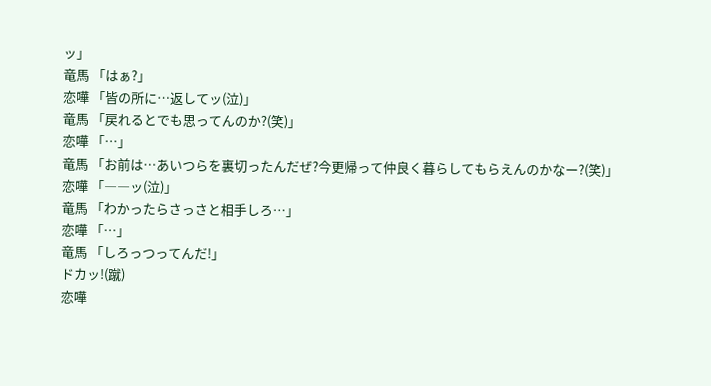ッ」
竜馬 「はぁ?」
恋嘩 「皆の所に…返してッ(泣)」
竜馬 「戻れるとでも思ってんのか?(笑)」
恋嘩 「…」
竜馬 「お前は…あいつらを裏切ったんだぜ?今更帰って仲良く暮らしてもらえんのかなー?(笑)」
恋嘩 「――ッ(泣)」
竜馬 「わかったらさっさと相手しろ…」
恋嘩 「…」
竜馬 「しろっつってんだ!」
ドカッ!(蹴)
恋嘩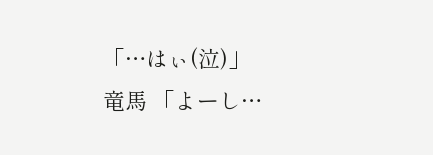「…はぃ(泣)」
竜馬 「よーし…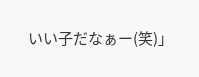いい子だなぁー(笑)」